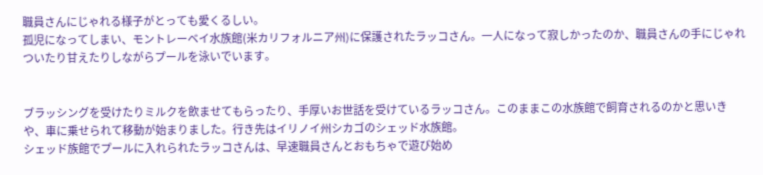職員さんにじゃれる様子がとっても愛くるしい。
孤児になってしまい、モントレーベイ水族館(米カリフォルニア州)に保護されたラッコさん。一人になって寂しかったのか、職員さんの手にじゃれついたり甘えたりしながらプールを泳いでいます。


ブラッシングを受けたりミルクを飲ませてもらったり、手厚いお世話を受けているラッコさん。このままこの水族館で飼育されるのかと思いきや、車に乗せられて移動が始まりました。行き先はイリノイ州シカゴのシェッド水族館。
シェッド族館でプールに入れられたラッコさんは、早速職員さんとおもちゃで遊び始め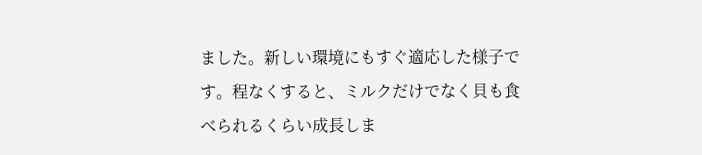ました。新しい環境にもすぐ適応した様子です。程なくすると、ミルクだけでなく貝も食べられるくらい成長しま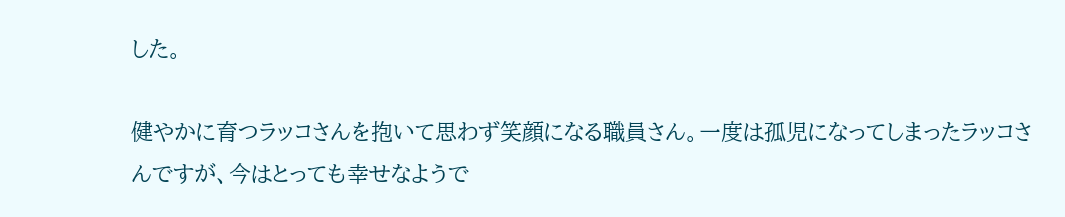した。

健やかに育つラッコさんを抱いて思わず笑顔になる職員さん。一度は孤児になってしまったラッコさんですが、今はとっても幸せなようで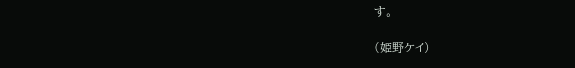す。

(姫野ケイ)